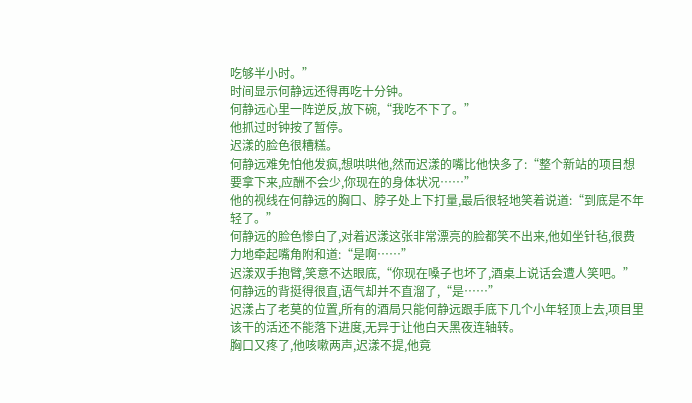吃够半小时。”
时间显示何静远还得再吃十分钟。
何静远心里一阵逆反,放下碗,“我吃不下了。”
他抓过时钟按了暂停。
迟漾的脸色很糟糕。
何静远难免怕他发疯,想哄哄他,然而迟漾的嘴比他快多了:“整个新站的项目想要拿下来,应酬不会少,你现在的身体状况……”
他的视线在何静远的胸口、脖子处上下打量,最后很轻地笑着说道:“到底是不年轻了。”
何静远的脸色惨白了,对着迟漾这张非常漂亮的脸都笑不出来,他如坐针毡,很费力地牵起嘴角附和道:“是啊……”
迟漾双手抱臂,笑意不达眼底,“你现在嗓子也坏了,酒桌上说话会遭人笑吧。”
何静远的背挺得很直,语气却并不直溜了,“是……”
迟漾占了老莫的位置,所有的酒局只能何静远跟手底下几个小年轻顶上去,项目里该干的活还不能落下进度,无异于让他白天黑夜连轴转。
胸口又疼了,他咳嗽两声,迟漾不提,他竟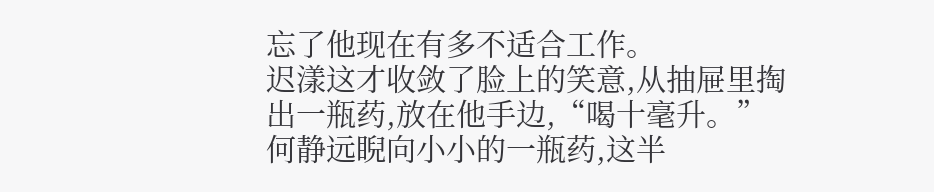忘了他现在有多不适合工作。
迟漾这才收敛了脸上的笑意,从抽屉里掏出一瓶药,放在他手边,“喝十毫升。”
何静远睨向小小的一瓶药,这半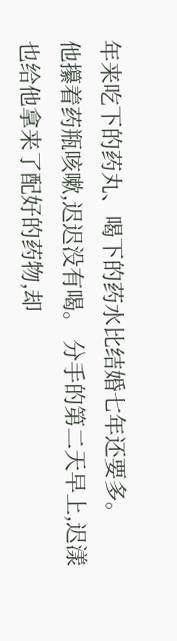年来吃下的药丸、喝下的药水比结婚七年还要多。
他攥着药瓶咳嗽,迟迟没有喝。 分手的第二天早上,迟漾也给他拿来了配好的药物,却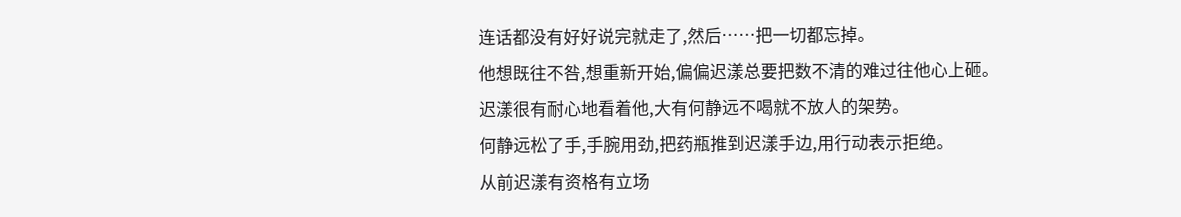连话都没有好好说完就走了,然后……把一切都忘掉。
他想既往不咎,想重新开始,偏偏迟漾总要把数不清的难过往他心上砸。
迟漾很有耐心地看着他,大有何静远不喝就不放人的架势。
何静远松了手,手腕用劲,把药瓶推到迟漾手边,用行动表示拒绝。
从前迟漾有资格有立场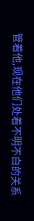管着他,现在他们处着不明不白的关系